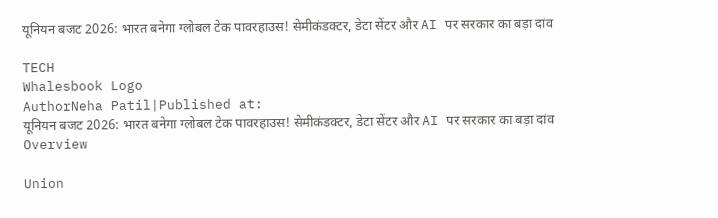यूनियन बजट 2026: भारत बनेगा ग्लोबल टेक पावरहाउस! सेमीकंडक्टर, डेटा सेंटर और AI पर सरकार का बड़ा दांव

TECH
Whalesbook Logo
AuthorNeha Patil|Published at:
यूनियन बजट 2026: भारत बनेगा ग्लोबल टेक पावरहाउस! सेमीकंडक्टर, डेटा सेंटर और AI पर सरकार का बड़ा दांव
Overview

Union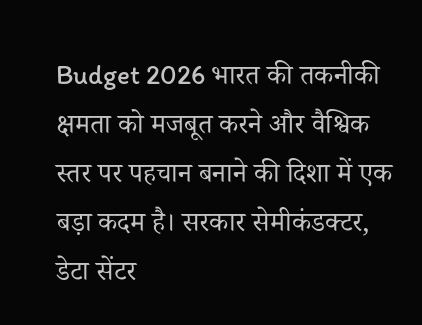Budget 2026 भारत की तकनीकी क्षमता को मजबूत करने और वैश्विक स्तर पर पहचान बनाने की दिशा में एक बड़ा कदम है। सरकार सेमीकंडक्टर, डेटा सेंटर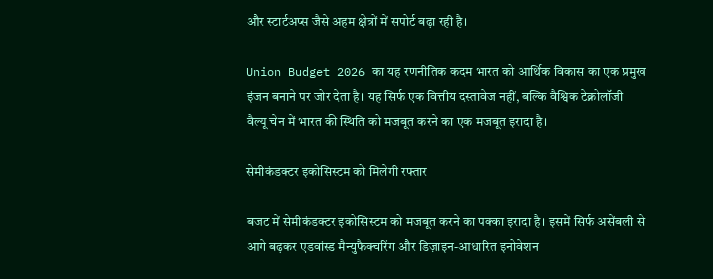और स्टार्टअप्स जैसे अहम क्षेत्रों में सपोर्ट बढ़ा रही है।

Union Budget 2026 का यह रणनीतिक कदम भारत को आर्थिक विकास का एक प्रमुख इंजन बनाने पर जोर देता है। यह सिर्फ एक वित्तीय दस्तावेज नहीं, बल्कि वैश्विक टेक्नोलॉजी वैल्यू चेन में भारत की स्थिति को मजबूत करने का एक मजबूत इरादा है।

सेमीकंडक्टर इकोसिस्टम को मिलेगी रफ्तार

बजट में सेमीकंडक्टर इकोसिस्टम को मजबूत करने का पक्का इरादा है। इसमें सिर्फ असेंबली से आगे बढ़कर एडवांस्ड मैन्युफैक्चरिंग और डिज़ाइन-आधारित इनोवेशन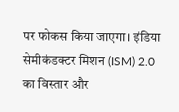पर फोकस किया जाएगा। इंडिया सेमीकंडक्टर मिशन (ISM) 2.0 का विस्तार और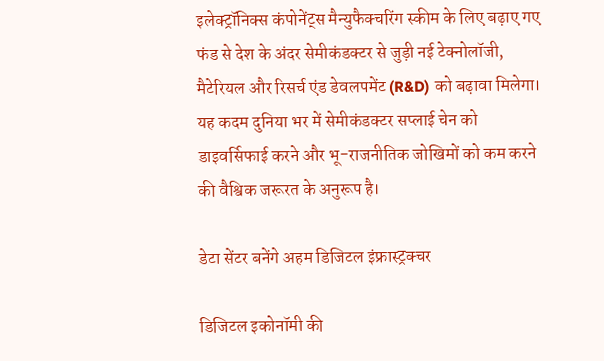इलेक्ट्रॉनिक्स कंपोनेंट्स मैन्युफैक्चरिंग स्कीम के लिए बढ़ाए गए फंड से देश के अंदर सेमीकंडक्टर से जुड़ी नई टेक्नोलॉजी, मैटेरियल और रिसर्च एंड डेवलपमेंट (R&D) को बढ़ावा मिलेगा। यह कदम दुनिया भर में सेमीकंडक्टर सप्लाई चेन को डाइवर्सिफाई करने और भू-राजनीतिक जोखिमों को कम करने की वैश्विक जरूरत के अनुरूप है।

डेटा सेंटर बनेंगे अहम डिजिटल इंफ्रास्ट्रक्चर

डिजिटल इकोनॉमी की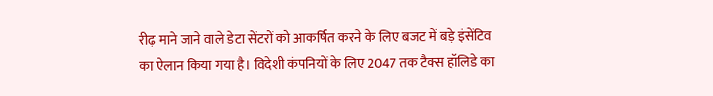रीढ़ माने जाने वाले डेटा सेंटरों को आकर्षित करने के लिए बजट में बड़े इंसेंटिव का ऐलान किया गया है। विदेशी कंपनियों के लिए 2047 तक टैक्स हॉलिडे का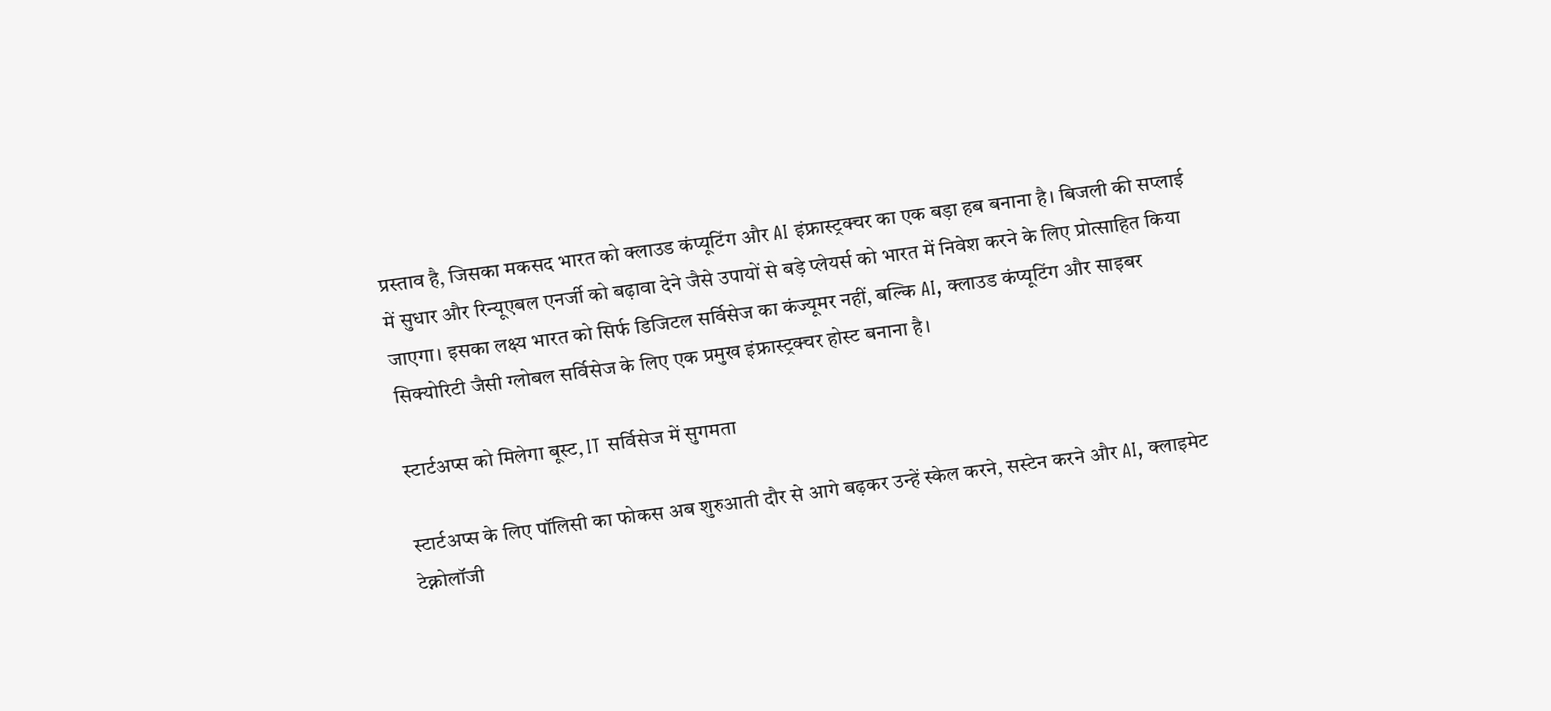प्रस्ताव है, जिसका मकसद भारत को क्लाउड कंप्यूटिंग और AI इंफ्रास्ट्रक्चर का एक बड़ा हब बनाना है। बिजली की सप्लाई में सुधार और रिन्यूएबल एनर्जी को बढ़ावा देने जैसे उपायों से बड़े प्लेयर्स को भारत में निवेश करने के लिए प्रोत्साहित किया जाएगा। इसका लक्ष्य भारत को सिर्फ डिजिटल सर्विसेज का कंज्यूमर नहीं, बल्कि AI, क्लाउड कंप्यूटिंग और साइबर सिक्योरिटी जैसी ग्लोबल सर्विसेज के लिए एक प्रमुख इंफ्रास्ट्रक्चर होस्ट बनाना है।

स्टार्टअप्स को मिलेगा बूस्ट, IT सर्विसेज में सुगमता

स्टार्टअप्स के लिए पॉलिसी का फोकस अब शुरुआती दौर से आगे बढ़कर उन्हें स्केल करने, सस्टेन करने और AI, क्लाइमेट टेक्नोलॉजी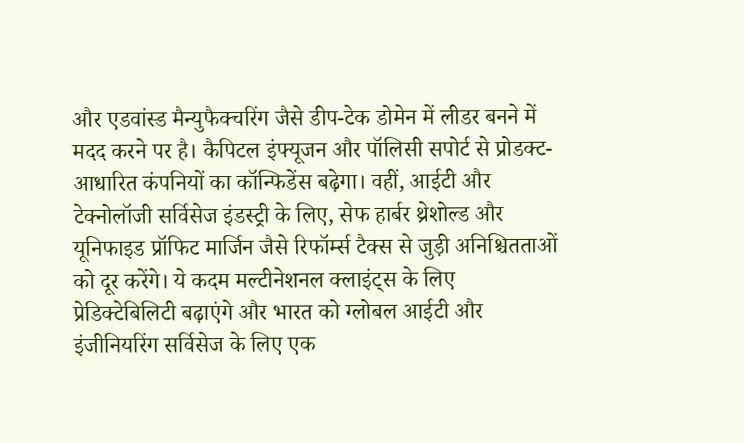और एडवांस्ड मैन्युफैक्चरिंग जैसे डीप-टेक डोमेन में लीडर बनने में मदद करने पर है। कैपिटल इंफ्यूजन और पॉलिसी सपोर्ट से प्रोडक्ट-आधारित कंपनियों का कॉन्फिडेंस बढ़ेगा। वहीं, आईटी और टेक्नोलॉजी सर्विसेज इंडस्ट्री के लिए, सेफ हार्बर थ्रेशोल्ड और यूनिफाइड प्रॉफिट मार्जिन जैसे रिफॉर्म्स टैक्स से जुड़ी अनिश्चितताओं को दूर करेंगे। ये कदम मल्टीनेशनल क्लाइंट्स के लिए प्रेडिक्टेबिलिटी बढ़ाएंगे और भारत को ग्लोबल आईटी और इंजीनियरिंग सर्विसेज के लिए एक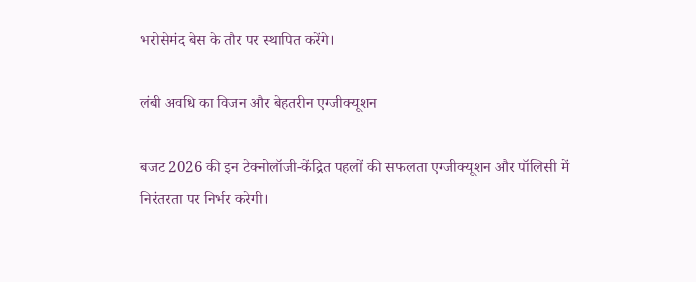भरोसेमंद बेस के तौर पर स्थापित करेंगे।

लंबी अवधि का विजन और बेहतरीन एग्जीक्यूशन

बजट 2026 की इन टेक्नोलॉजी-केंद्रित पहलों की सफलता एग्जीक्यूशन और पॉलिसी में निरंतरता पर निर्भर करेगी।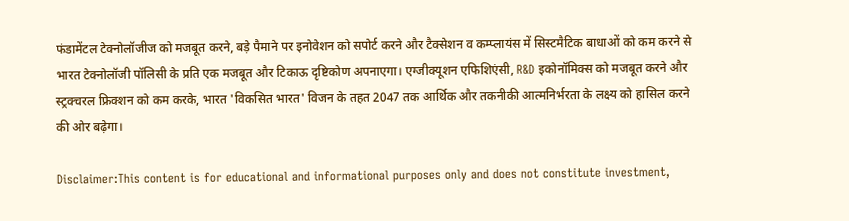फंडामेंटल टेक्नोलॉजीज को मजबूत करने, बड़े पैमाने पर इनोवेशन को सपोर्ट करने और टैक्सेशन व कम्प्लायंस में सिस्टमैटिक बाधाओं को कम करने से भारत टेक्नोलॉजी पॉलिसी के प्रति एक मजबूत और टिकाऊ दृष्टिकोण अपनाएगा। एग्जीक्यूशन एफिशिएंसी, R&D इकोनॉमिक्स को मजबूत करने और स्ट्रक्चरल फ्रिक्शन को कम करके, भारत 'विकसित भारत' विजन के तहत 2047 तक आर्थिक और तकनीकी आत्मनिर्भरता के लक्ष्य को हासिल करने की ओर बढ़ेगा।

Disclaimer:This content is for educational and informational purposes only and does not constitute investment,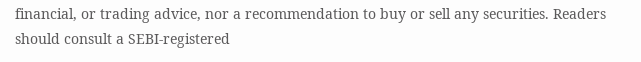financial, or trading advice, nor a recommendation to buy or sell any securities. Readers should consult a SEBI-registered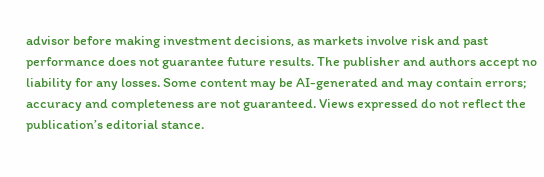advisor before making investment decisions, as markets involve risk and past performance does not guarantee future results. The publisher and authors accept no liability for any losses. Some content may be AI-generated and may contain errors; accuracy and completeness are not guaranteed. Views expressed do not reflect the publication’s editorial stance.